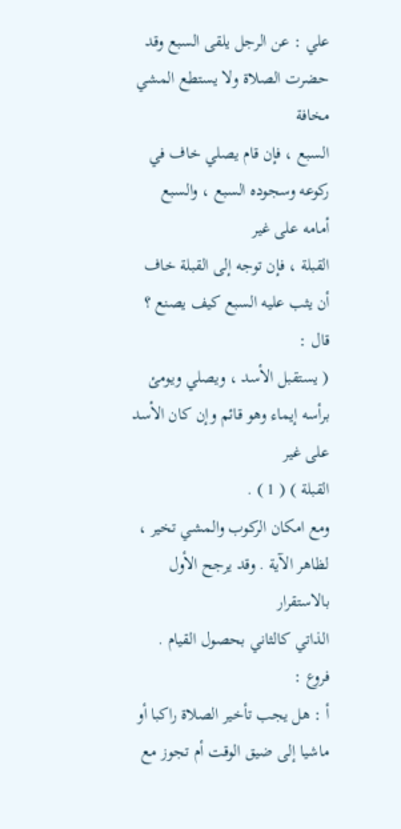علي : عن الرجل يلقى السبع وقد حضرت الصلاة ولا يستطع المشي مخافة
السبع ، فإن قام يصلي خاف في ركوعه وسجوده السبع ، والسبع أمامه على غير
القبلة ، فإن توجه إلى القبلة خاف أن يثب عليه السبع كيف يصنع ؟ قال :
( يستقبل الأسد ، ويصلي ويومئ برأسه إيماء وهو قائم وإن كان الأسد على غير
القبلة ) ( 1 ) .
ومع امكان الركوب والمشي تخير ، لظاهر الآية . وقد يرجح الأول بالاستقرار
الذاتي كالثاني بحصول القيام .
فروع :
أ : هل يجب تأخير الصلاة راكبا أو ماشيا إلى ضيق الوقت أم تجوز مع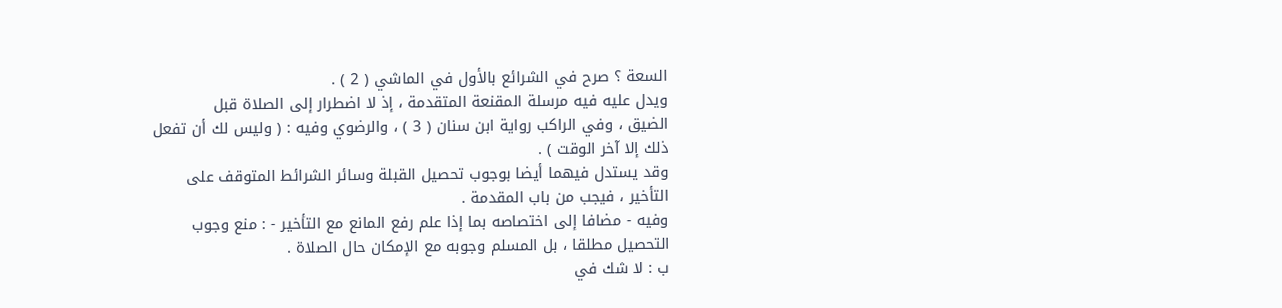السعة ؟ صرح في الشرائع بالأول في الماشي ( 2 ) .
ويدل عليه فيه مرسلة المقنعة المتقدمة ، إذ لا اضطرار إلى الصلاة قبل
الضيق ، وفي الراكب رواية ابن سنان ( 3 ) ، والرضوي وفيه : ( وليس لك أن تفعل
ذلك إلا آخر الوقت ) .
وقد يستدل فيهما أيضا بوجوب تحصيل القبلة وسائر الشرائط المتوقف على
التأخير ، فيجب من باب المقدمة .
وفيه - مضافا إلى اختصاصه بما إذا علم رفع المانع مع التأخير - : منع وجوب
التحصيل مطلقا ، بل المسلم وجوبه مع الإمكان حال الصلاة .
ب : لا شك في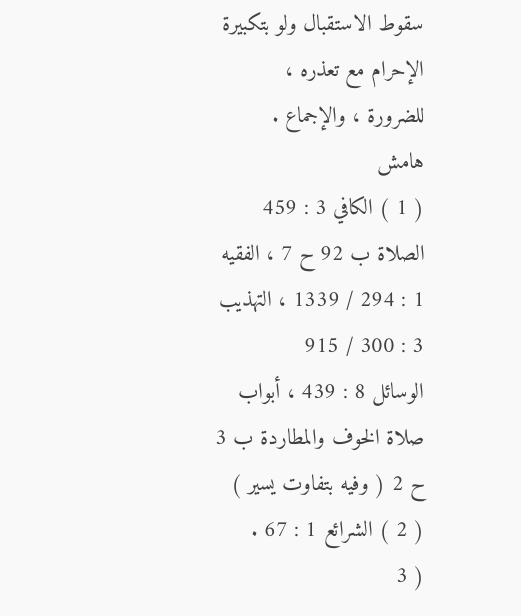سقوط الاستقبال ولو بتكبيرة الإحرام مع تعذره ،
للضرورة ، والإجماع .
هامش
( 1 ) الكافي 3 : 459 الصلاة ب 92 ح 7 ، الفقيه 1 : 294 / 1339 ، التهذيب 3 : 300 / 915
الوسائل 8 : 439 ، أبواب صلاة الخوف والمطاردة ب 3 ح 2 ( وفيه بتفاوت يسير )
( 2 ) الشرائع 1 : 67 .
( 3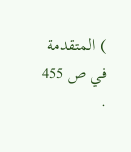) المتقدمة في ص 455 .